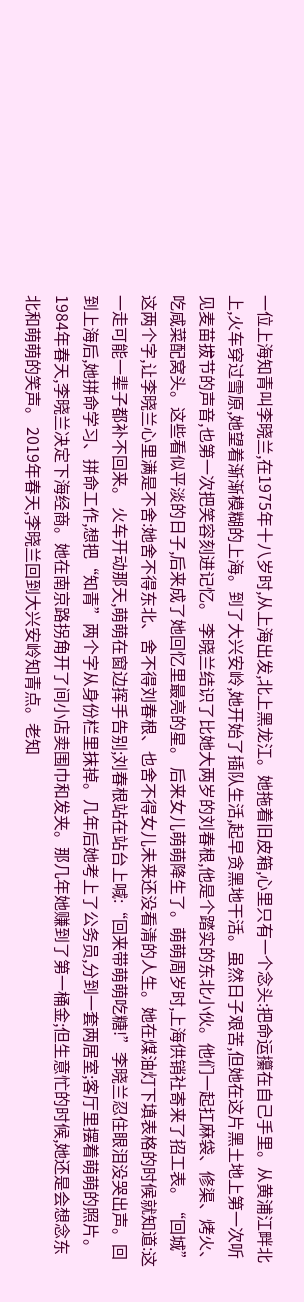一位上海知青叫李晓兰,在1975年十八岁时,从上海出发,北上黑龙江。她拖着旧皮箱,心里只有一个念头:把命运攥在自己手里。从黄浦江畔北上,火车穿过雪原,她望着渐渐模糊的上海。到了大兴安岭,她开始了插队生活,起早贪黑地干活。虽然日子艰苦,但她在这片黑土地上第一次听见麦苗拔节的声音,也第一次把笑容刻进记忆。 李晓兰结识了比她大两岁的刘春根,他是个踏实的东北小伙。他们一起扛麻袋、修渠、烤火、吃咸菜配窝头。这些看似平淡的日子,后来成了她回忆里最亮的星。 后来女儿萌萌降生了。萌萌周岁时,上海供销社寄来了招工表。“回城”这两个字,让李晓兰心里满是不舍:她舍不得东北、舍不得刘春根、也舍不得女儿未来还没看清的人生。她在煤油灯下填表格的时候就知道:这一走可能一辈子都补不回来。 火车开动那天,萌萌在窗边挥手告别;刘春根站在站台上喊:“回来带萌萌吃糖!”李晓兰忍住眼泪没哭出声。回到上海后,她拼命学习、拼命工作,想把“知青”两个字从身份栏里抹掉。几年后她考上了公务员,分到一套两居室;客厅里摆着萌萌的照片。 1984年春天,李晓兰决定下海经商。她在南京路拐角开了间小店卖围巾和发夹。那几年她赚到了第一桶金;但生意忙的时候,她还是会想念东北和萌萌的笑声。 2019年春天,李晓兰回到大兴安岭知青点。老知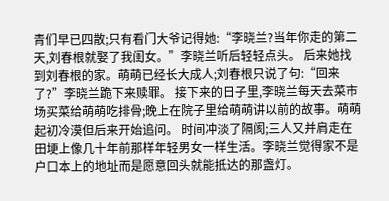青们早已四散;只有看门大爷记得她:“李晓兰?当年你走的第二天,刘春根就娶了我闺女。”李晓兰听后轻轻点头。 后来她找到刘春根的家。萌萌已经长大成人;刘春根只说了句:“回来了?”李晓兰跪下来赎罪。 接下来的日子里,李晓兰每天去菜市场买菜给萌萌吃排骨;晚上在院子里给萌萌讲以前的故事。萌萌起初冷漠但后来开始追问。 时间冲淡了隔阂;三人又并肩走在田埂上像几十年前那样年轻男女一样生活。李晓兰觉得家不是户口本上的地址而是愿意回头就能抵达的那盏灯。